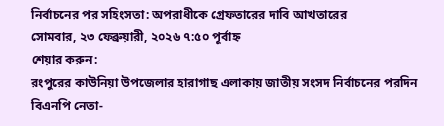নির্বাচনের পর সহিংসতা: অপরাধীকে গ্রেফতারের দাবি আখতারের
সোমবার, ২৩ ফেব্রুয়ারী, ২০২৬ ৭:৫০ পূর্বাহ্ন
শেয়ার করুন:
রংপুরের কাউনিয়া উপজেলার হারাগাছ এলাকায় জাতীয় সংসদ নির্বাচনের পরদিন বিএনপি নেতা-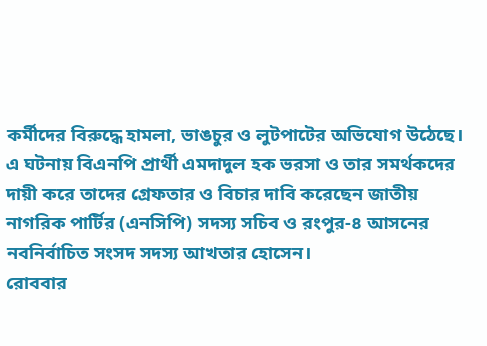কর্মীদের বিরুদ্ধে হামলা, ভাঙচুর ও লুটপাটের অভিযোগ উঠেছে।
এ ঘটনায় বিএনপি প্রার্থী এমদাদুল হক ভরসা ও তার সমর্থকদের দায়ী করে তাদের গ্রেফতার ও বিচার দাবি করেছেন জাতীয় নাগরিক পার্টির (এনসিপি) সদস্য সচিব ও রংপুর-৪ আসনের নবনির্বাচিত সংসদ সদস্য আখতার হোসেন।
রোববার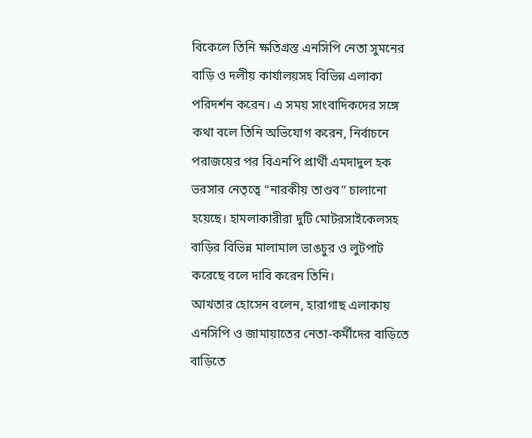বিকেলে তিনি ক্ষতিগ্রস্ত এনসিপি নেতা সুমনের বাড়ি ও দলীয় কার্যালয়সহ বিভিন্ন এলাকা পরিদর্শন করেন। এ সময় সাংবাদিকদের সঙ্গে কথা বলে তিনি অভিযোগ করেন, নির্বাচনে পরাজয়ের পর বিএনপি প্রার্থী এমদাদুল হক ভরসার নেতৃত্বে “নারকীয় তাণ্ডব” চালানো হয়েছে। হামলাকারীরা দুটি মোটরসাইকেলসহ বাড়ির বিভিন্ন মালামাল ভাঙচুর ও লুটপাট করেছে বলে দাবি করেন তিনি।
আখতার হোসেন বলেন, হারাগাছ এলাকায় এনসিপি ও জামায়াতের নেতা-কর্মীদের বাড়িতে বাড়িতে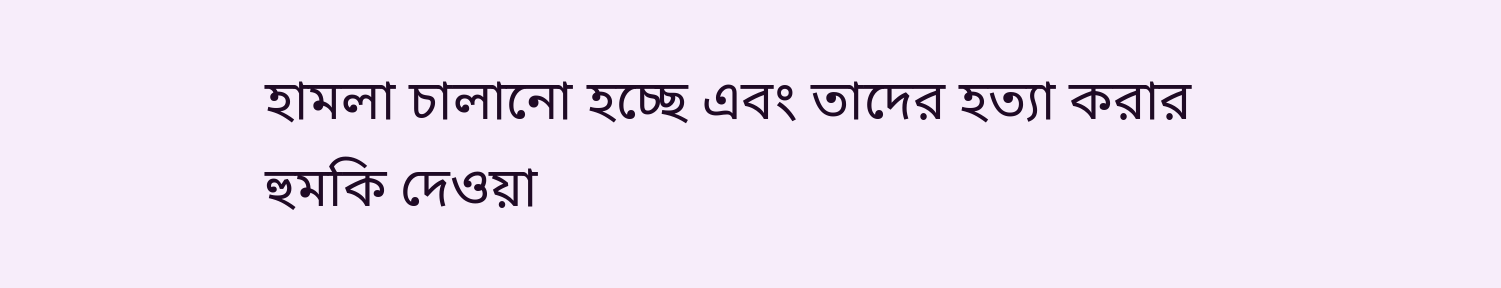হামলা চালানো হচ্ছে এবং তাদের হত্যা করার হুমকি দেওয়া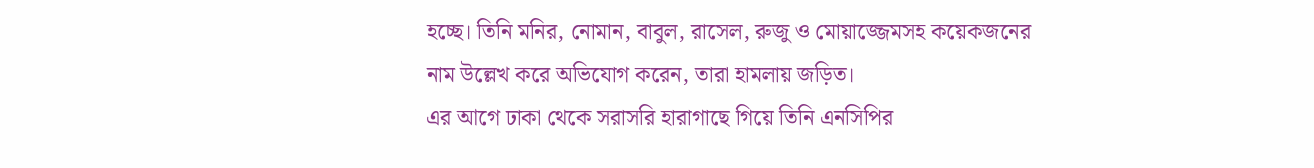হচ্ছে। তিনি মনির, নোমান, বাবুল, রাসেল, রুজু ও মোয়াজ্জেমসহ কয়েকজনের নাম উল্লেখ করে অভিযোগ করেন, তারা হামলায় জড়িত।
এর আগে ঢাকা থেকে সরাসরি হারাগাছে গিয়ে তিনি এনসিপির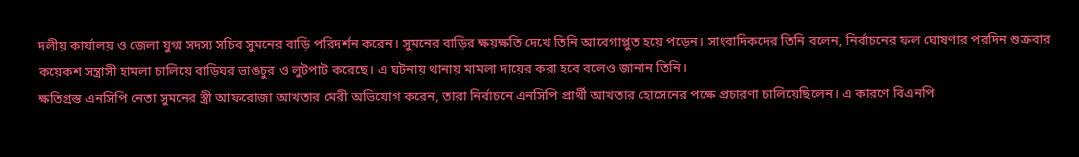দলীয় কার্যালয় ও জেলা যুগ্ম সদস্য সচিব সুমনের বাড়ি পরিদর্শন করেন। সুমনের বাড়ির ক্ষয়ক্ষতি দেখে তিনি আবেগাপ্লুত হয়ে পড়েন। সাংবাদিকদের তিনি বলেন, নির্বাচনের ফল ঘোষণার পরদিন শুক্রবার কয়েকশ সন্ত্রাসী হামলা চালিয়ে বাড়িঘর ভাঙচুর ও লুটপাট করেছে। এ ঘটনায় থানায় মামলা দায়ের করা হবে বলেও জানান তিনি।
ক্ষতিগ্রস্ত এনসিপি নেতা সুমনের স্ত্রী আফরোজা আখতার মেরী অভিযোগ করেন, তারা নির্বাচনে এনসিপি প্রার্থী আখতার হোসেনের পক্ষে প্রচারণা চালিয়েছিলেন। এ কারণে বিএনপি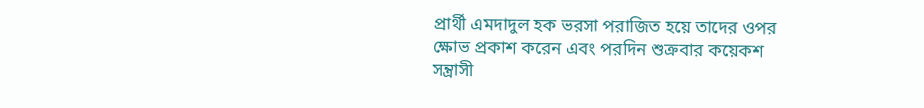প্রার্থী এমদাদুল হক ভরসা পরাজিত হয়ে তাদের ওপর ক্ষোভ প্রকাশ করেন এবং পরদিন শুক্রবার কয়েকশ সন্ত্রাসী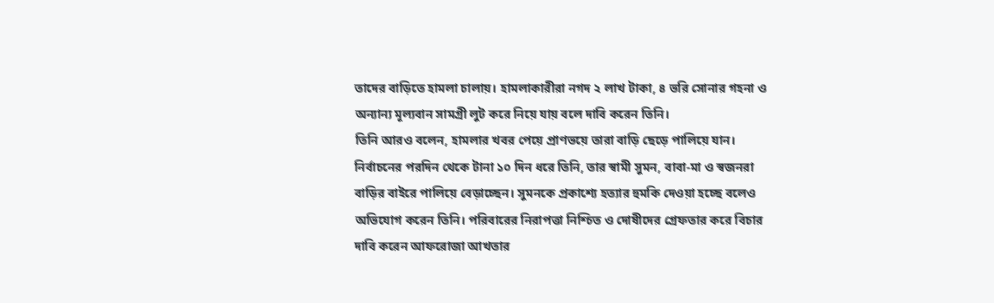তাদের বাড়িতে হামলা চালায়। হামলাকারীরা নগদ ২ লাখ টাকা, ৪ ভরি সোনার গহনা ও অন্যান্য মূল্যবান সামগ্রী লুট করে নিয়ে যায় বলে দাবি করেন তিনি।
তিনি আরও বলেন, হামলার খবর পেয়ে প্রাণভয়ে তারা বাড়ি ছেড়ে পালিয়ে যান। নির্বাচনের পরদিন থেকে টানা ১০ দিন ধরে তিনি, তার স্বামী সুমন, বাবা-মা ও স্বজনরা বাড়ির বাইরে পালিয়ে বেড়াচ্ছেন। সুমনকে প্রকাশ্যে হত্যার হুমকি দেওয়া হচ্ছে বলেও অভিযোগ করেন তিনি। পরিবারের নিরাপত্তা নিশ্চিত ও দোষীদের গ্রেফতার করে বিচার দাবি করেন আফরোজা আখতার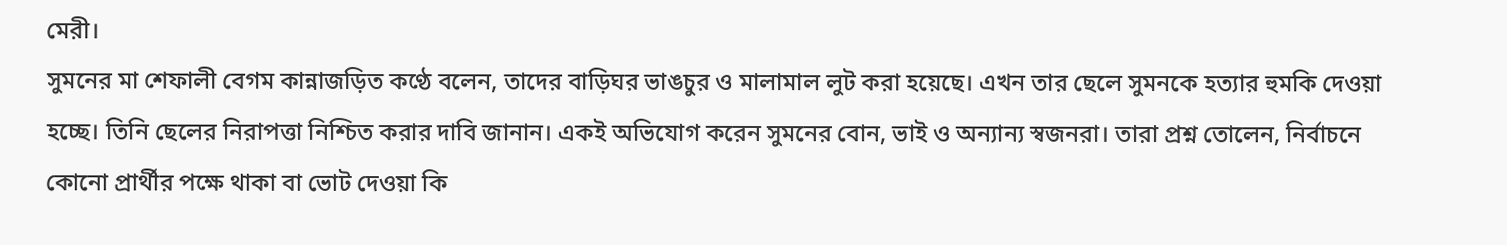মেরী।
সুমনের মা শেফালী বেগম কান্নাজড়িত কণ্ঠে বলেন, তাদের বাড়িঘর ভাঙচুর ও মালামাল লুট করা হয়েছে। এখন তার ছেলে সুমনকে হত্যার হুমকি দেওয়া হচ্ছে। তিনি ছেলের নিরাপত্তা নিশ্চিত করার দাবি জানান। একই অভিযোগ করেন সুমনের বোন, ভাই ও অন্যান্য স্বজনরা। তারা প্রশ্ন তোলেন, নির্বাচনে কোনো প্রার্থীর পক্ষে থাকা বা ভোট দেওয়া কি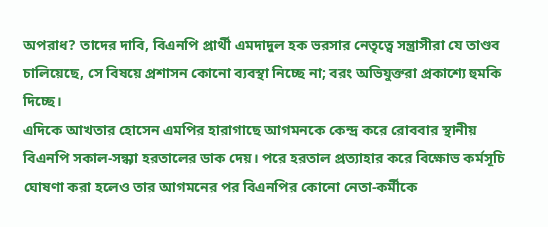অপরাধ? তাদের দাবি, বিএনপি প্রার্থী এমদাদুল হক ভরসার নেতৃত্বে সন্ত্রাসীরা যে তাণ্ডব চালিয়েছে, সে বিষয়ে প্রশাসন কোনো ব্যবস্থা নিচ্ছে না; বরং অভিযুক্তরা প্রকাশ্যে হুমকি দিচ্ছে।
এদিকে আখতার হোসেন এমপির হারাগাছে আগমনকে কেন্দ্র করে রোববার স্থানীয় বিএনপি সকাল-সন্ধ্যা হরতালের ডাক দেয়। পরে হরতাল প্রত্যাহার করে বিক্ষোভ কর্মসূচি ঘোষণা করা হলেও তার আগমনের পর বিএনপির কোনো নেতা-কর্মীকে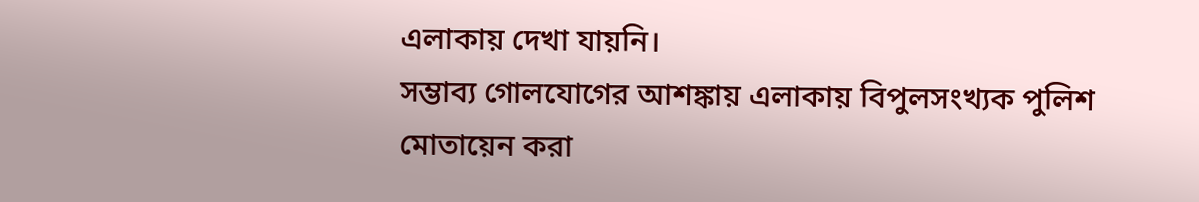এলাকায় দেখা যায়নি।
সম্ভাব্য গোলযোগের আশঙ্কায় এলাকায় বিপুলসংখ্যক পুলিশ মোতায়েন করা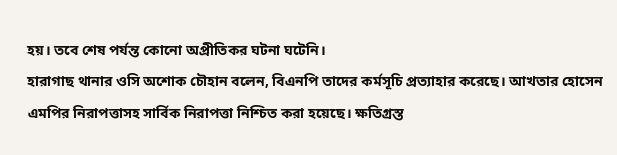হয়। তবে শেষ পর্যন্ত কোনো অপ্রীতিকর ঘটনা ঘটেনি।
হারাগাছ থানার ওসি অশোক চৌহান বলেন, বিএনপি তাদের কর্মসূচি প্রত্যাহার করেছে। আখতার হোসেন এমপির নিরাপত্তাসহ সার্বিক নিরাপত্তা নিশ্চিত করা হয়েছে। ক্ষতিগ্রস্ত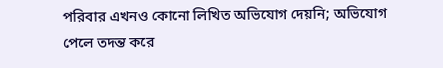পরিবার এখনও কোনো লিখিত অভিযোগ দেয়নি; অভিযোগ পেলে তদন্ত করে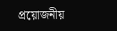প্রয়োজনীয়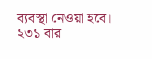ব্যবস্থা নেওয়া হবে।
২৩১ বার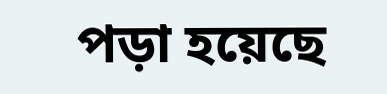পড়া হয়েছে